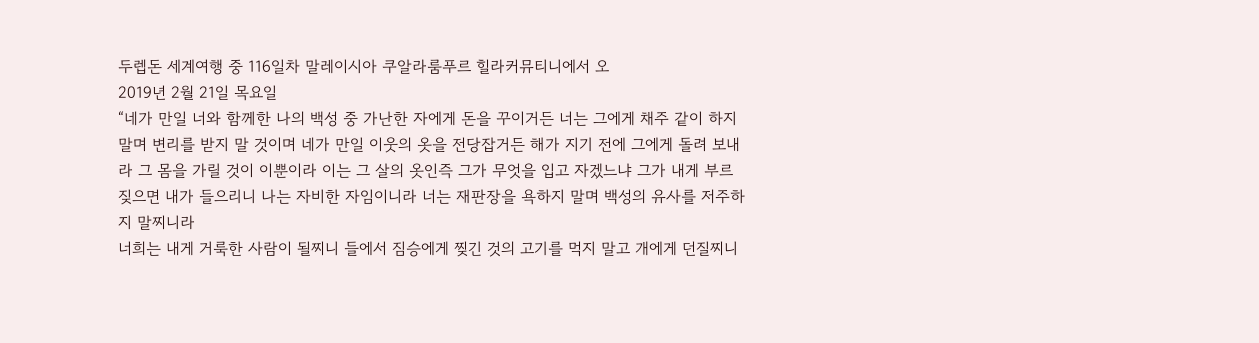두렙돈 세계여행 중 116일차 말레이시아 쿠알라룸푸르 힐라커뮤티니에서 오
2019년 2월 21일 목요일
“네가 만일 너와 함께한 나의 백성 중 가난한 자에게 돈을 꾸이거든 너는 그에게 채주 같이 하지 말며 변리를 받지 말 것이며 네가 만일 이웃의 옷을 전당잡거든 해가 지기 전에 그에게 돌려 보내라 그 몸을 가릴 것이 이뿐이라 이는 그 살의 옷인즉 그가 무엇을 입고 자겠느냐 그가 내게 부르짖으면 내가 들으리니 나는 자비한 자임이니라 너는 재판장을 욕하지 말며 백성의 유사를 저주하지 말찌니라
너희는 내게 거룩한 사람이 될찌니 들에서 짐승에게 찢긴 것의 고기를 먹지 말고 개에게 던질찌니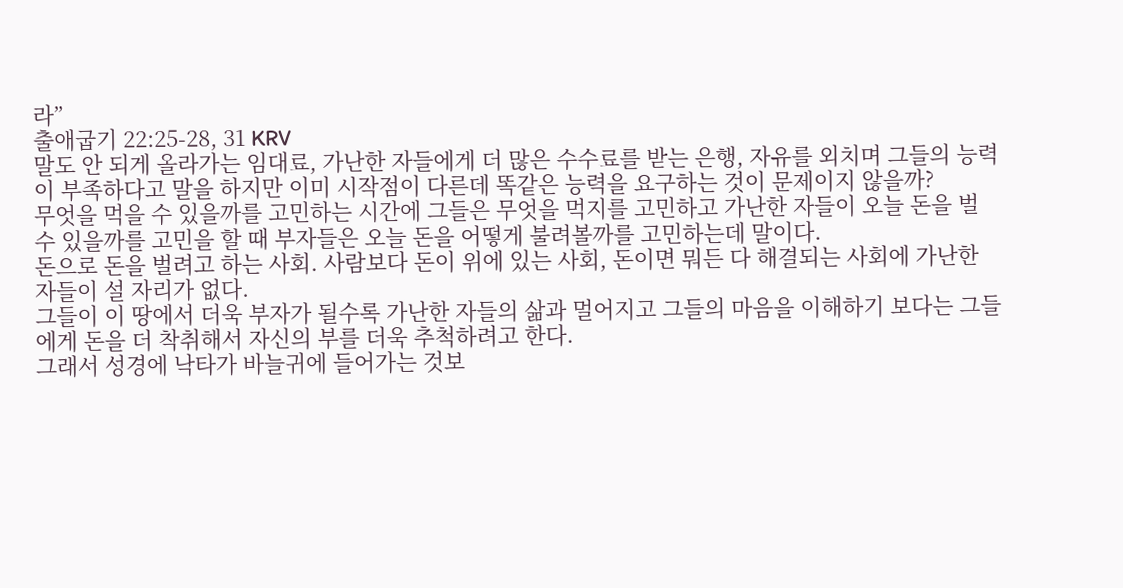라”
출애굽기 22:25-28, 31 KRV
말도 안 되게 올라가는 임대료, 가난한 자들에게 더 많은 수수료를 받는 은행, 자유를 외치며 그들의 능력이 부족하다고 말을 하지만 이미 시작점이 다른데 똑같은 능력을 요구하는 것이 문제이지 않을까?
무엇을 먹을 수 있을까를 고민하는 시간에 그들은 무엇을 먹지를 고민하고 가난한 자들이 오늘 돈을 벌 수 있을까를 고민을 할 때 부자들은 오늘 돈을 어떻게 불려볼까를 고민하는데 말이다.
돈으로 돈을 벌려고 하는 사회. 사람보다 돈이 위에 있는 사회, 돈이면 뭐든 다 해결되는 사회에 가난한 자들이 설 자리가 없다.
그들이 이 땅에서 더욱 부자가 될수록 가난한 자들의 삶과 멀어지고 그들의 마음을 이해하기 보다는 그들에게 돈을 더 착취해서 자신의 부를 더욱 추척하려고 한다.
그래서 성경에 낙타가 바늘귀에 들어가는 것보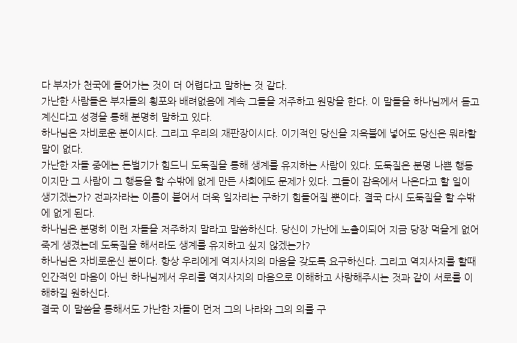다 부자가 천국에 들어가는 것이 더 어렵다고 말하는 것 같다.
가난한 사람들은 부자들의 횡포와 배려없음에 계속 그들을 저주하고 원망을 한다. 이 말들을 하나님께서 듣고 계신다고 성경을 통해 분명히 말하고 있다.
하나님은 자비로운 분이시다. 그리고 우리의 재판장이시다. 이기적인 당신을 지옥불에 넣어도 당신은 뭐라할 말이 없다.
가난한 자들 중에는 돈벌기가 힘드니 도둑질을 통해 생계를 유지하는 사람이 있다. 도둑질은 분명 나쁜 행동이지만 그 사람이 그 행동을 할 수밖에 없게 만든 사회에도 문제가 있다. 그들이 감옥에서 나온다고 할 일이 생기겠는가? 전과자라는 이름이 붙어서 더욱 일자리는 구하기 힘들어질 뿐이다. 결국 다시 도둑질을 할 수밖에 없게 된다.
하나님은 분명히 이런 자들을 저주하지 말라고 말씀하신다. 당신이 가난에 노출이되어 지금 당장 먹을게 없어 죽게 생겼는데 도둑질을 해서라도 생계를 유지하고 싶지 않겠는가?
하나님은 자비로운신 분이다. 항상 우리에게 역지사지의 마음을 갖도록 요구하신다. 그리고 역지사지를 할때 인간적인 마음이 아닌 하나님께서 우리를 역지사지의 마음으로 이해하고 사랑해주시는 것과 같이 서로를 이해하길 원하신다.
결국 이 말씀을 통해서도 가난한 자들이 먼저 그의 나라와 그의 의를 구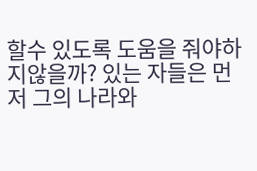할수 있도록 도움을 줘야하지않을까? 있는 자들은 먼저 그의 나라와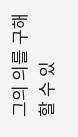그의 의를 구해할 수 있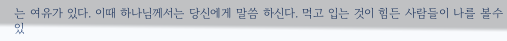는 여유가 있다. 이때 하나님께서는 당신에게 말씀 하신다. 먹고 입는 것이 힘든 사람들이 나를 볼수 있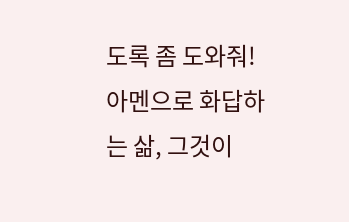도록 좀 도와줘!
아멘으로 화답하는 삶, 그것이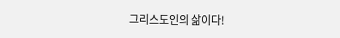그리스도인의 삶이다!